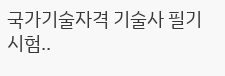국가기술자격 기술사 필기시험..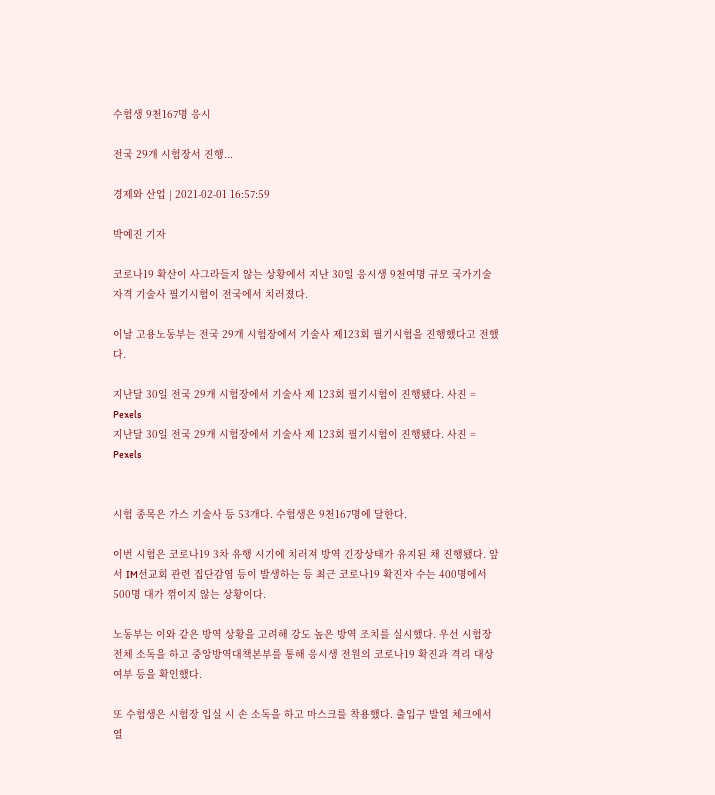수험생 9천167명 응시

전국 29개 시험장서 진행...

경제와 산업 | 2021-02-01 16:57:59

박예진 기자

코로나19 확산이 사그라들지 않는 상황에서 지난 30일 응시생 9천여명 규모 국가기술자격 기술사 필기시험이 전국에서 치러졌다.

이날 고용노동부는 전국 29개 시험장에서 기술사 제123회 필기시험을 진행했다고 전했다.

지난달 30일 전국 29개 시험장에서 기술사 제 123회 필기시험이 진행됐다. 사진 = Pexels
지난달 30일 전국 29개 시험장에서 기술사 제 123회 필기시험이 진행됐다. 사진 = Pexels


시험 종목은 가스 기술사 등 53개다. 수험생은 9천167명에 달한다.

이번 시험은 코로나19 3차 유행 시기에 치러져 방역 긴장상태가 유지된 채 진행됐다. 앞서 IM선교회 관련 집단감염 등이 발생하는 등 최근 코로나19 확진자 수는 400명에서 500명 대가 꺾이지 않는 상황이다.

노동부는 이와 같은 방역 상황을 고려해 강도 높은 방역 조치를 실시했다. 우선 시험장 전체 소독을 하고 중앙방역대책본부를 통해 응시생 전원의 코로나19 확진과 격리 대상 여부 등을 확인했다.

또 수험생은 시험장 입실 시 손 소독을 하고 마스크를 착용했다. 출입구 발열 체크에서 열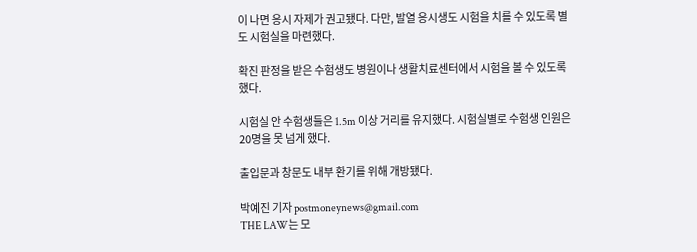이 나면 응시 자제가 권고됐다. 다만, 발열 응시생도 시험을 치를 수 있도록 별도 시험실을 마련했다.

확진 판정을 받은 수험생도 병원이나 생활치료센터에서 시험을 볼 수 있도록 했다.

시험실 안 수험생들은 1.5m 이상 거리를 유지했다. 시험실별로 수험생 인원은 20명을 못 넘게 했다.

출입문과 창문도 내부 환기를 위해 개방됐다.

박예진 기자 postmoneynews@gmail.com
THE LAW는 모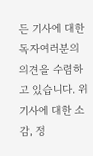든 기사에 대한 독자여러분의 의견을 수렴하고 있습니다. 위 기사에 대한 소감, 정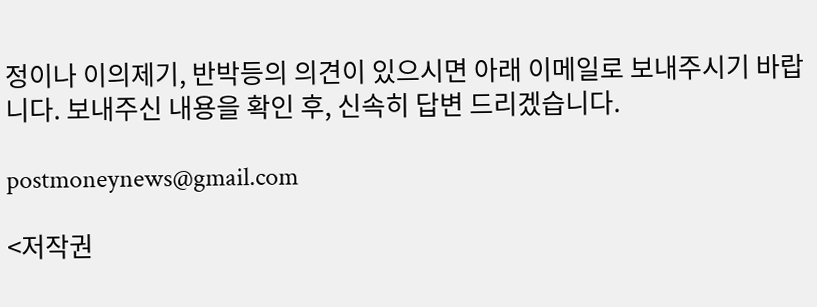정이나 이의제기, 반박등의 의견이 있으시면 아래 이메일로 보내주시기 바랍니다. 보내주신 내용을 확인 후, 신속히 답변 드리겠습니다.

postmoneynews@gmail.com

<저작권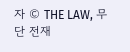자 © THE LAW, 무단 전재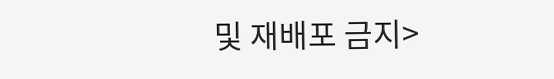및 재배포 금지>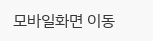모바일화면 이동